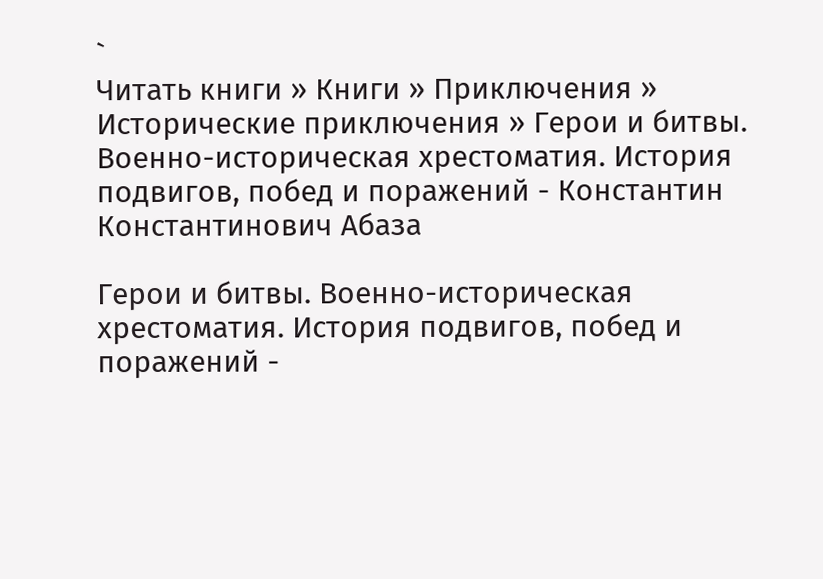`
Читать книги » Книги » Приключения » Исторические приключения » Герои и битвы. Военно-историческая хрестоматия. История подвигов, побед и поражений - Константин Константинович Абаза

Герои и битвы. Военно-историческая хрестоматия. История подвигов, побед и поражений -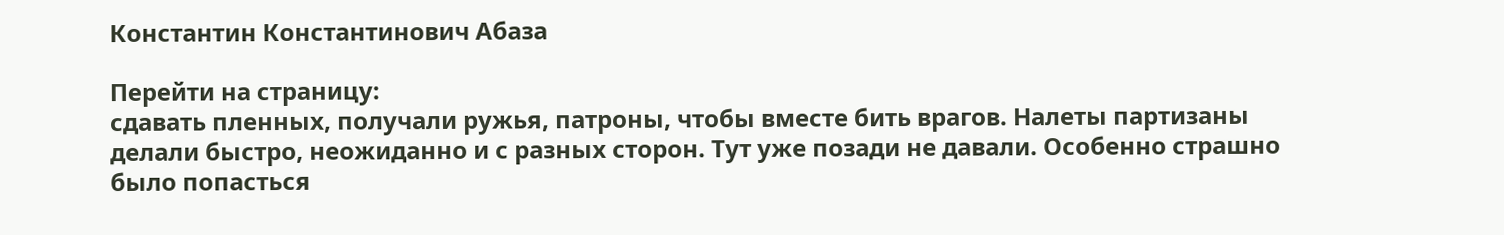Константин Константинович Абаза

Перейти на страницу:
сдавать пленных, получали ружья, патроны, чтобы вместе бить врагов. Налеты партизаны делали быстро, неожиданно и с разных сторон. Тут уже позади не давали. Особенно страшно было попасться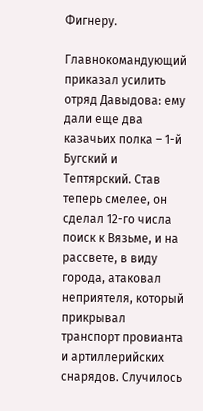Фигнеру.

Главнокомандующий приказал усилить отряд Давыдова: ему дали еще два казачьих полка – 1-й Бугский и Тептярский. Став теперь смелее, он сделал 12-го числа поиск к Вязьме, и на рассвете, в виду города, атаковал неприятеля, который прикрывал транспорт провианта и артиллерийских снарядов. Случилось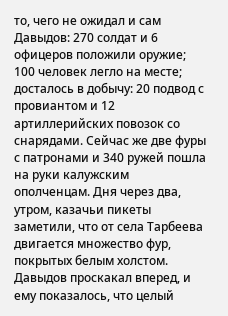то, чего не ожидал и сам Давыдов: 270 солдат и 6 офицеров положили оружие; 100 человек легло на месте; досталось в добычу: 20 подвод с провиантом и 12 артиллерийских повозок со снарядами. Сейчас же две фуры с патронами и 340 ружей пошла на руки калужским ополченцам. Дня через два, утром, казачьи пикеты заметили, что от села Тарбеева двигается множество фур, покрытых белым холстом. Давыдов проскакал вперед, и ему показалось, что целый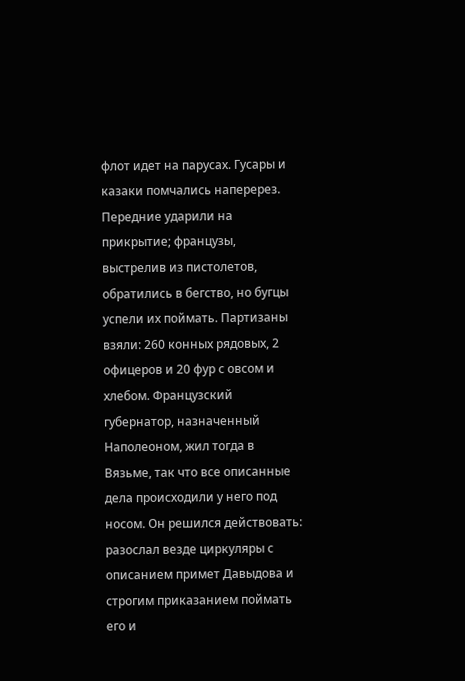флот идет на парусах. Гусары и казаки помчались наперерез. Передние ударили на прикрытие; французы, выстрелив из пистолетов, обратились в бегство, но бугцы успели их поймать. Партизаны взяли: 260 конных рядовых, 2 офицеров и 20 фур с овсом и хлебом. Французский губернатор, назначенный Наполеоном, жил тогда в Вязьме, так что все описанные дела происходили у него под носом. Он решился действовать: разослал везде циркуляры с описанием примет Давыдова и строгим приказанием поймать его и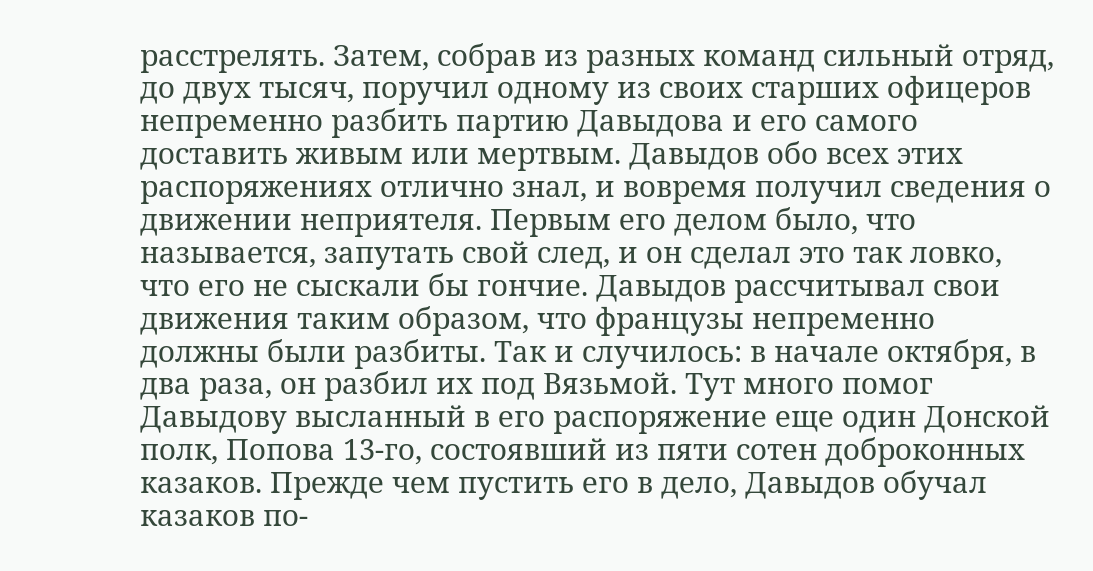расстрелять. Затем, собрав из разных команд сильный отряд, до двух тысяч, поручил одному из своих старших офицеров непременно разбить партию Давыдова и его самого доставить живым или мертвым. Давыдов обо всех этих распоряжениях отлично знал, и вовремя получил сведения о движении неприятеля. Первым его делом было, что называется, запутать свой след, и он сделал это так ловко, что его не сыскали бы гончие. Давыдов рассчитывал свои движения таким образом, что французы непременно должны были разбиты. Так и случилось: в начале октября, в два раза, он разбил их под Вязьмой. Тут много помог Давыдову высланный в его распоряжение еще один Донской полк, Попова 13-го, состоявший из пяти сотен доброконных казаков. Прежде чем пустить его в дело, Давыдов обучал казаков по-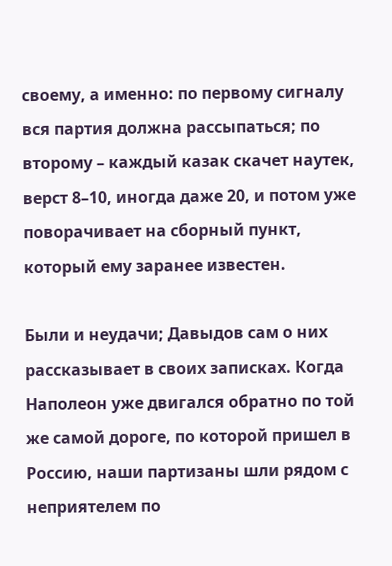своему, а именно: по первому сигналу вся партия должна рассыпаться; по второму – каждый казак скачет наутек, верст 8–10, иногда даже 20, и потом уже поворачивает на сборный пункт, который ему заранее известен.

Были и неудачи; Давыдов сам о них рассказывает в своих записках. Когда Наполеон уже двигался обратно по той же самой дороге, по которой пришел в Россию, наши партизаны шли рядом с неприятелем по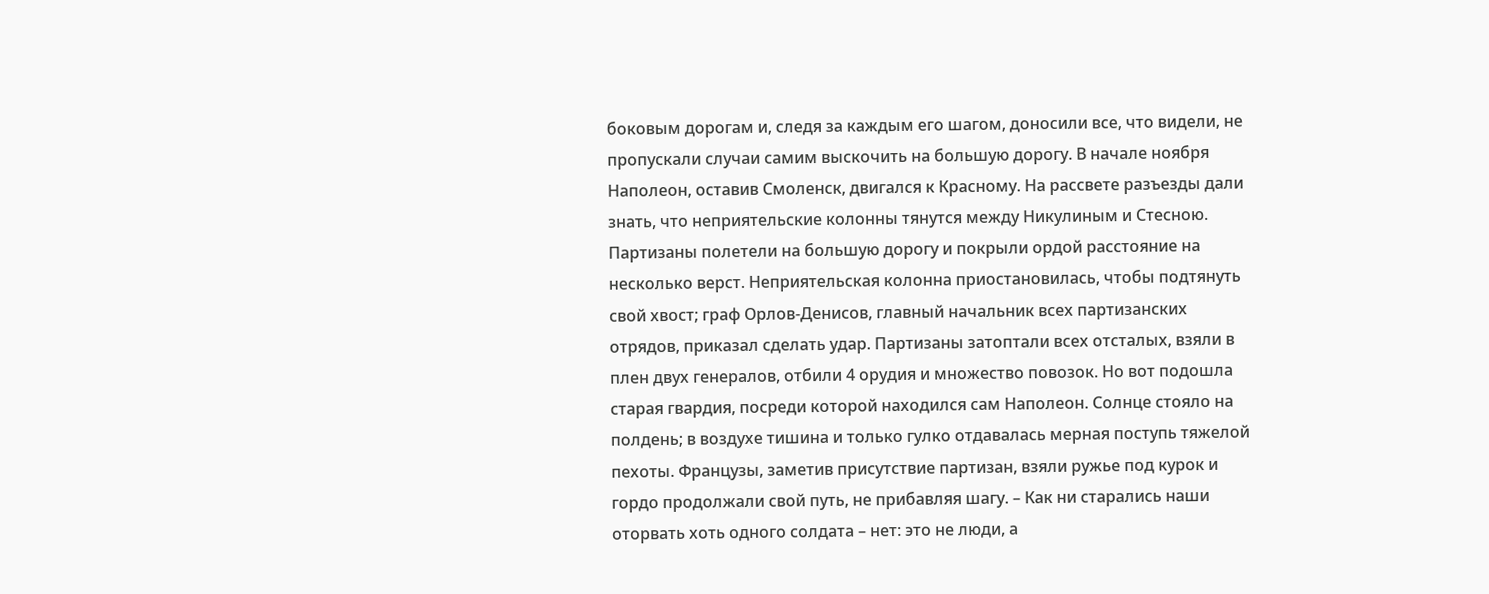боковым дорогам и, следя за каждым его шагом, доносили все, что видели, не пропускали случаи самим выскочить на большую дорогу. В начале ноября Наполеон, оставив Смоленск, двигался к Красному. На рассвете разъезды дали знать, что неприятельские колонны тянутся между Никулиным и Стесною. Партизаны полетели на большую дорогу и покрыли ордой расстояние на несколько верст. Неприятельская колонна приостановилась, чтобы подтянуть свой хвост; граф Орлов-Денисов, главный начальник всех партизанских отрядов, приказал сделать удар. Партизаны затоптали всех отсталых, взяли в плен двух генералов, отбили 4 орудия и множество повозок. Но вот подошла старая гвардия, посреди которой находился сам Наполеон. Солнце стояло на полдень; в воздухе тишина и только гулко отдавалась мерная поступь тяжелой пехоты. Французы, заметив присутствие партизан, взяли ружье под курок и гордо продолжали свой путь, не прибавляя шагу. – Как ни старались наши оторвать хоть одного солдата – нет: это не люди, а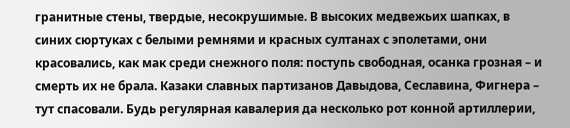гранитные стены, твердые, несокрушимые. В высоких медвежьих шапках, в синих сюртуках с белыми ремнями и красных султанах с эполетами, они красовались, как мак среди снежного поля: поступь свободная, осанка грозная – и смерть их не брала. Казаки славных партизанов Давыдова, Сеславина, Фигнера – тут спасовали. Будь регулярная кавалерия да несколько рот конной артиллерии,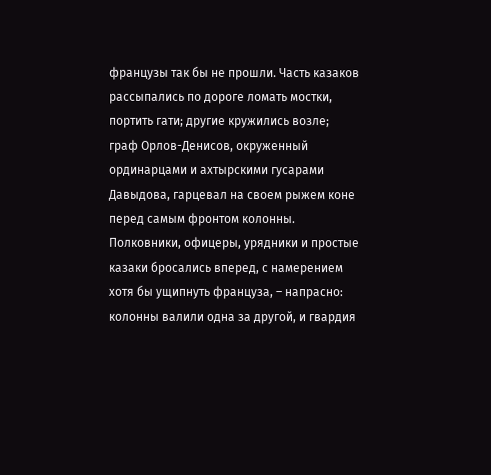французы так бы не прошли. Часть казаков рассыпались по дороге ломать мостки, портить гати; другие кружились возле; граф Орлов-Денисов, окруженный ординарцами и ахтырскими гусарами Давыдова, гарцевал на своем рыжем коне перед самым фронтом колонны. Полковники, офицеры, урядники и простые казаки бросались вперед, с намерением хотя бы ущипнуть француза, – напрасно: колонны валили одна за другой, и гвардия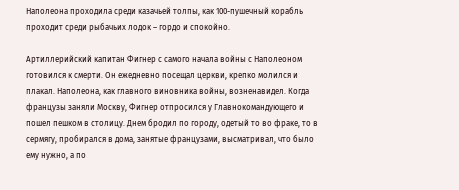Наполеона проходила среди казачьей толпы, как 100-пушечный корабль проходит среди рыбачьих лодок – гордо и спокойно.

Артиллерийский капитан Фигнер с самого начала войны с Наполеоном готовился к смерти. Он ежедневно посещал церкви, крепко молился и плакал. Наполеона, как главного виновника войны, возненавидел. Когда французы заняли Москву, Фигнер отпросился у Главнокомандующего и пошел пешком в столицу. Днем бродил по городу, одетый то во фраке, то в сермягу, пробирался в дома, занятые французами, высматривал, что было ему нужно, а по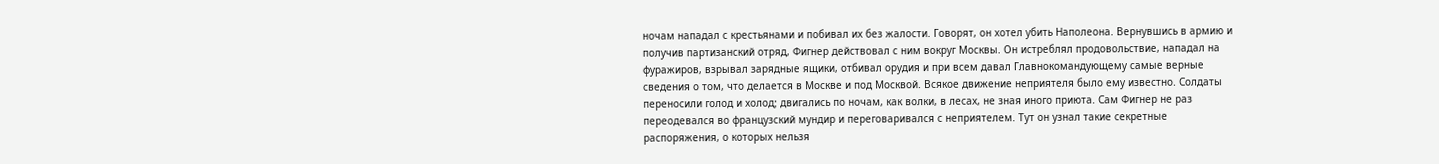ночам нападал с крестьянами и побивал их без жалости. Говорят, он хотел убить Наполеона. Вернувшись в армию и получив партизанский отряд, Фигнер действовал с ним вокруг Москвы. Он истреблял продовольствие, нападал на фуражиров, взрывал зарядные ящики, отбивал орудия и при всем давал Главнокомандующему самые верные сведения о том, что делается в Москве и под Москвой. Всякое движение неприятеля было ему известно. Солдаты переносили голод и холод; двигались по ночам, как волки, в лесах, не зная иного приюта. Сам Фигнер не раз переодевался во французский мундир и переговаривался с неприятелем. Тут он узнал такие секретные распоряжения, о которых нельзя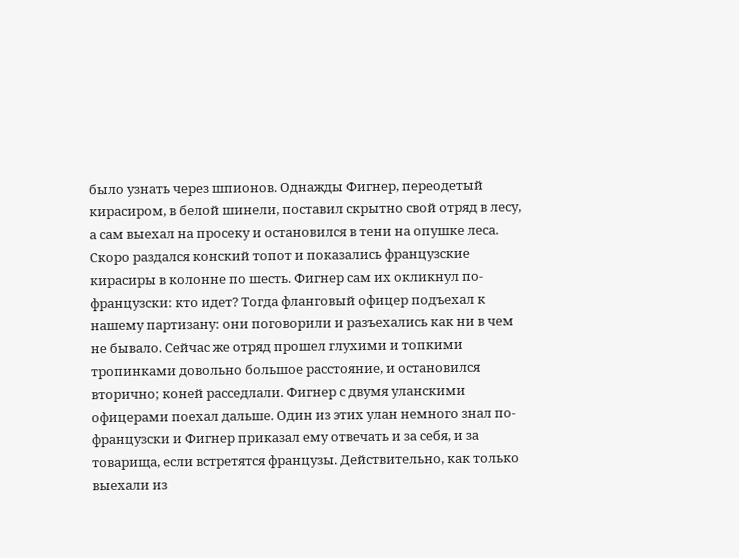было узнать через шпионов. Однажды Фигнер, переодетый кирасиром, в белой шинели, поставил скрытно свой отряд в лесу, а сам выехал на просеку и остановился в тени на опушке леса. Скоро раздался конский топот и показались французские кирасиры в колонне по шесть. Фигнер сам их окликнул по-французски: кто идет? Тогда фланговый офицер подъехал к нашему партизану: они поговорили и разъехались как ни в чем не бывало. Сейчас же отряд прошел глухими и топкими тропинками довольно большое расстояние, и остановился вторично; коней расседлали. Фигнер с двумя уланскими офицерами поехал дальше. Один из этих улан немного знал по-французски и Фигнер приказал ему отвечать и за себя, и за товарища, если встретятся французы. Действительно, как только выехали из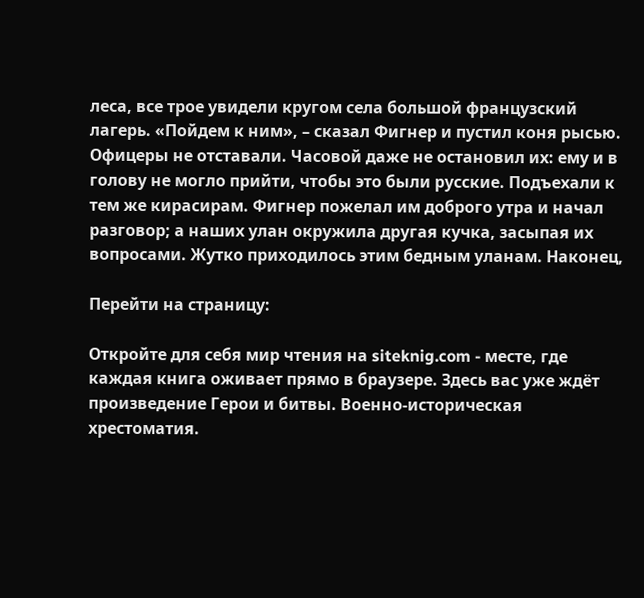леса, все трое увидели кругом села большой французский лагерь. «Пойдем к ним», – сказал Фигнер и пустил коня рысью. Офицеры не отставали. Часовой даже не остановил их: ему и в голову не могло прийти, чтобы это были русские. Подъехали к тем же кирасирам. Фигнер пожелал им доброго утра и начал разговор; а наших улан окружила другая кучка, засыпая их вопросами. Жутко приходилось этим бедным уланам. Наконец,

Перейти на страницу:

Откройте для себя мир чтения на siteknig.com - месте, где каждая книга оживает прямо в браузере. Здесь вас уже ждёт произведение Герои и битвы. Военно-историческая хрестоматия.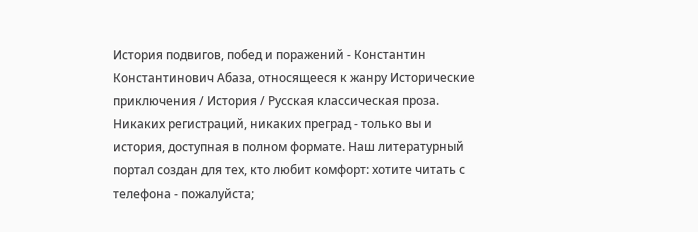История подвигов, побед и поражений - Константин Константинович Абаза, относящееся к жанру Исторические приключения / История / Русская классическая проза. Никаких регистраций, никаких преград - только вы и история, доступная в полном формате. Наш литературный портал создан для тех, кто любит комфорт: хотите читать с телефона - пожалуйста;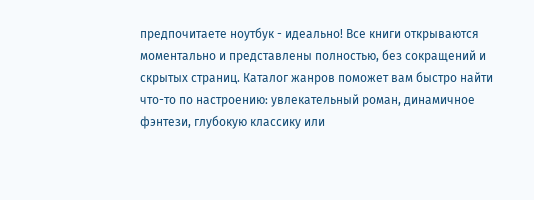предпочитаете ноутбук - идеально! Все книги открываются моментально и представлены полностью, без сокращений и скрытых страниц. Каталог жанров поможет вам быстро найти что-то по настроению: увлекательный роман, динамичное фэнтези, глубокую классику или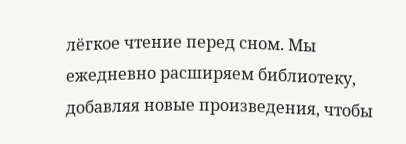лёгкое чтение перед сном. Мы ежедневно расширяем библиотеку, добавляя новые произведения, чтобы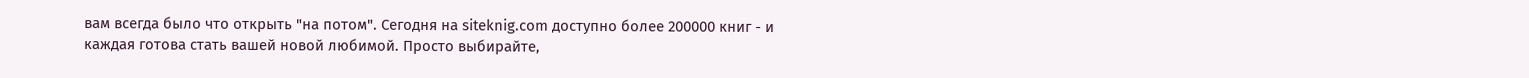вам всегда было что открыть "на потом". Сегодня на siteknig.com доступно более 200000 книг - и каждая готова стать вашей новой любимой. Просто выбирайте,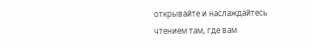открывайте и наслаждайтесь чтением там, где вам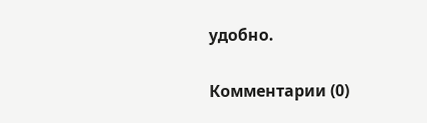удобно.

Комментарии (0)